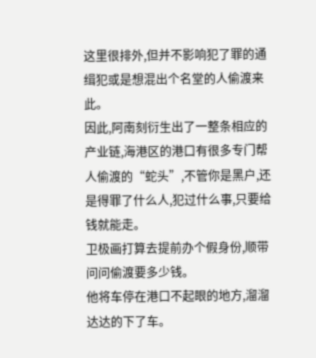这里很排外,但并不影响犯了罪的通缉犯或是想混出个名堂的人偷渡来此。
因此,阿南刻衍生出了一整条相应的产业链,海港区的港口有很多专门帮人偷渡的“蛇头”,不管你是黑户,还是得罪了什么人,犯过什么事,只要给钱就能走。
卫极画打算去提前办个假身份,顺带问问偷渡要多少钱。
他将车停在港口不起眼的地方,溜溜达达的下了车。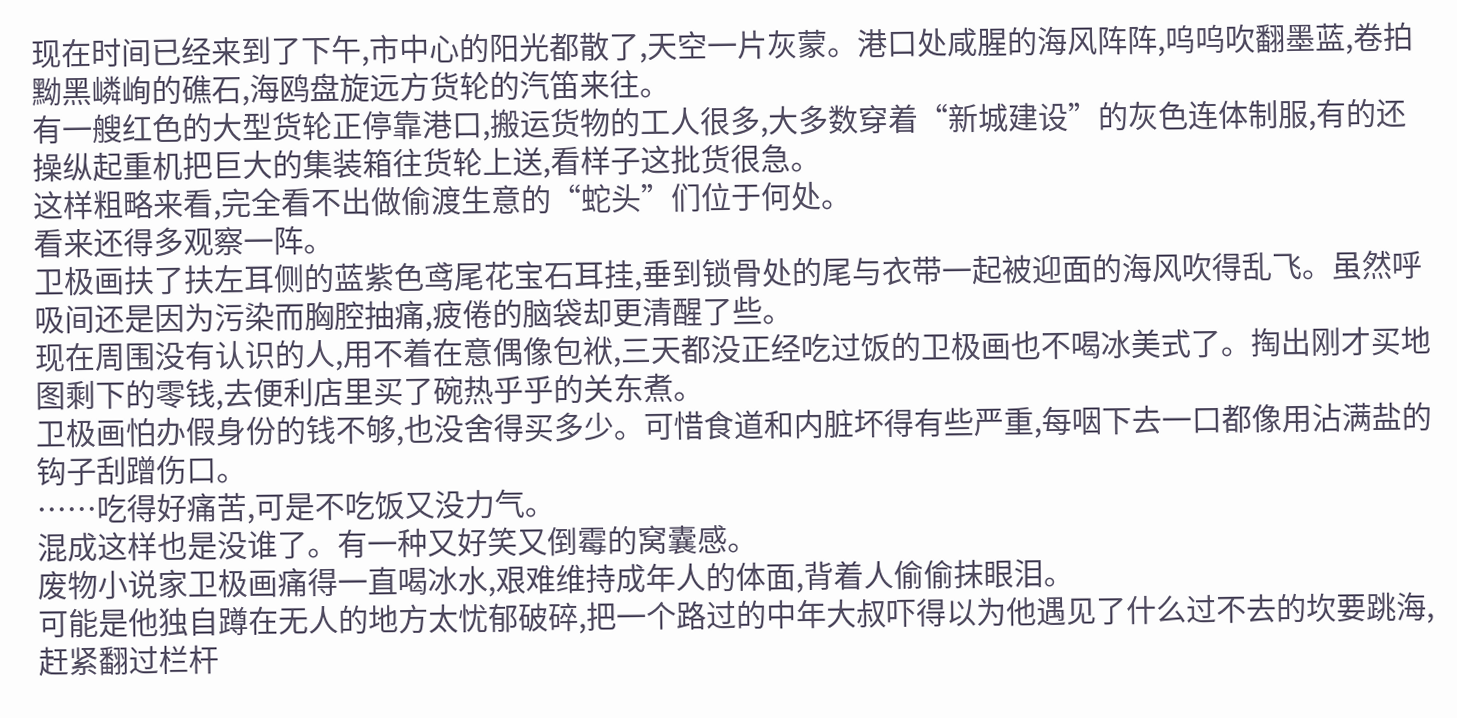现在时间已经来到了下午,市中心的阳光都散了,天空一片灰蒙。港口处咸腥的海风阵阵,呜呜吹翻墨蓝,卷拍黝黑嶙峋的礁石,海鸥盘旋远方货轮的汽笛来往。
有一艘红色的大型货轮正停靠港口,搬运货物的工人很多,大多数穿着“新城建设”的灰色连体制服,有的还操纵起重机把巨大的集装箱往货轮上送,看样子这批货很急。
这样粗略来看,完全看不出做偷渡生意的“蛇头”们位于何处。
看来还得多观察一阵。
卫极画扶了扶左耳侧的蓝紫色鸢尾花宝石耳挂,垂到锁骨处的尾与衣带一起被迎面的海风吹得乱飞。虽然呼吸间还是因为污染而胸腔抽痛,疲倦的脑袋却更清醒了些。
现在周围没有认识的人,用不着在意偶像包袱,三天都没正经吃过饭的卫极画也不喝冰美式了。掏出刚才买地图剩下的零钱,去便利店里买了碗热乎乎的关东煮。
卫极画怕办假身份的钱不够,也没舍得买多少。可惜食道和内脏坏得有些严重,每咽下去一口都像用沾满盐的钩子刮蹭伤口。
……吃得好痛苦,可是不吃饭又没力气。
混成这样也是没谁了。有一种又好笑又倒霉的窝囊感。
废物小说家卫极画痛得一直喝冰水,艰难维持成年人的体面,背着人偷偷抹眼泪。
可能是他独自蹲在无人的地方太忧郁破碎,把一个路过的中年大叔吓得以为他遇见了什么过不去的坎要跳海,赶紧翻过栏杆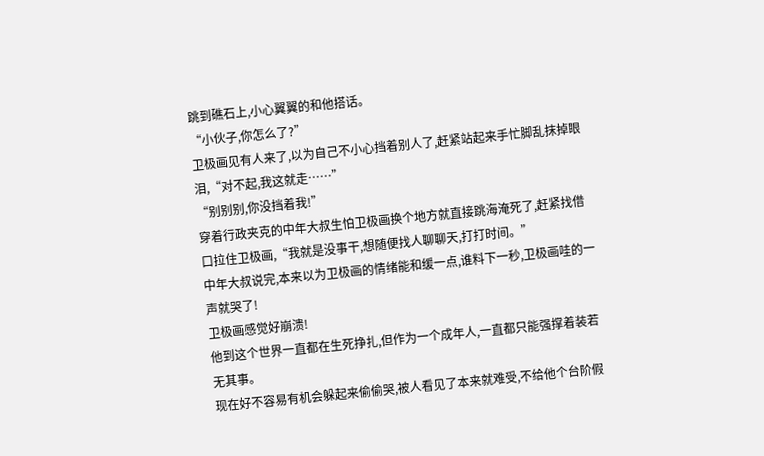跳到礁石上,小心翼翼的和他搭话。
“小伙子,你怎么了?”
卫极画见有人来了,以为自己不小心挡着别人了,赶紧站起来手忙脚乱抹掉眼泪,“对不起,我这就走……”
“别别别,你没挡着我!”
穿着行政夹克的中年大叔生怕卫极画换个地方就直接跳海淹死了,赶紧找借口拉住卫极画,“我就是没事干,想随便找人聊聊天,打打时间。”
中年大叔说完,本来以为卫极画的情绪能和缓一点,谁料下一秒,卫极画哇的一声就哭了!
卫极画感觉好崩溃!
他到这个世界一直都在生死挣扎,但作为一个成年人,一直都只能强撑着装若无其事。
现在好不容易有机会躲起来偷偷哭,被人看见了本来就难受,不给他个台阶假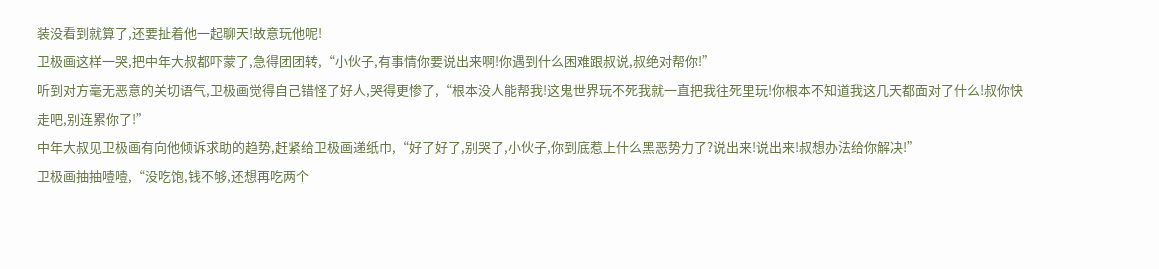装没看到就算了,还要扯着他一起聊天!故意玩他呢!
卫极画这样一哭,把中年大叔都吓蒙了,急得团团转,“小伙子,有事情你要说出来啊!你遇到什么困难跟叔说,叔绝对帮你!”
听到对方毫无恶意的关切语气,卫极画觉得自己错怪了好人,哭得更惨了,“根本没人能帮我!这鬼世界玩不死我就一直把我往死里玩!你根本不知道我这几天都面对了什么!叔你快走吧,别连累你了!”
中年大叔见卫极画有向他倾诉求助的趋势,赶紧给卫极画递纸巾,“好了好了,别哭了,小伙子,你到底惹上什么黑恶势力了?说出来!说出来!叔想办法给你解决!”
卫极画抽抽噎噎,“没吃饱,钱不够,还想再吃两个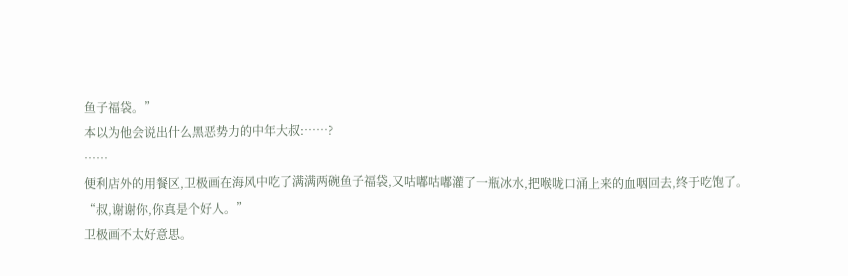鱼子福袋。”
本以为他会说出什么黑恶势力的中年大叔:……?
……
便利店外的用餐区,卫极画在海风中吃了满满两碗鱼子福袋,又咕嘟咕嘟灌了一瓶冰水,把喉咙口涌上来的血咽回去,终于吃饱了。
“叔,谢谢你,你真是个好人。”
卫极画不太好意思。